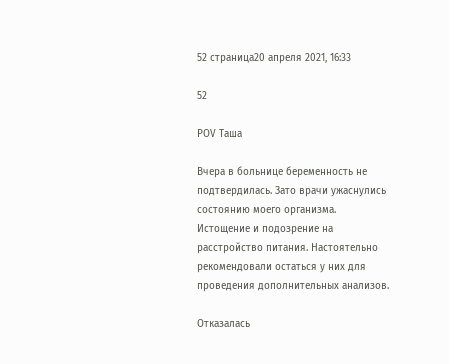52 страница20 апреля 2021, 16:33

52

POV Таша

Вчера в больнице беременность не подтвердилась. Зато врачи ужаснулись состоянию моего организма. Истощение и подозрение на расстройство питания. Настоятельно рекомендовали остаться у них для проведения дополнительных анализов.

Отказалась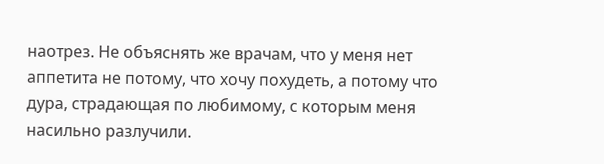наотрез. Не объяснять же врачам, что у меня нет аппетита не потому, что хочу похудеть, а потому что дура, страдающая по любимому, с которым меня насильно разлучили.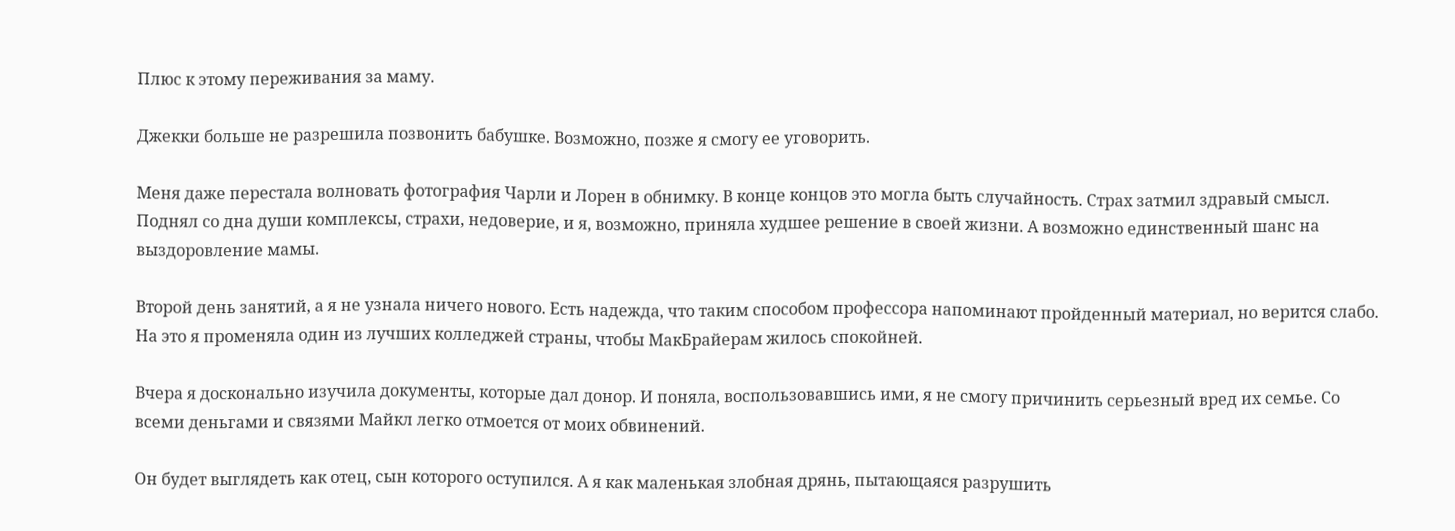Плюс к этому переживания за маму.

Джекки больше не разрешила позвонить бабушке. Возможно, позже я смогу ее уговорить.

Меня даже перестала волновать фотография Чарли и Лорен в обнимку. В конце концов это могла быть случайность. Страх затмил здравый смысл. Поднял со дна души комплексы, страхи, недоверие, и я, возможно, приняла худшее решение в своей жизни. А возможно единственный шанс на выздоровление мамы.

Второй день занятий, а я не узнала ничего нового. Есть надежда, что таким способом профессора напоминают пройденный материал, но верится слабо. На это я променяла один из лучших колледжей страны, чтобы МакБрайерам жилось спокойней.

Вчера я досконально изучила документы, которые дал донор. И поняла, воспользовавшись ими, я не смогу причинить серьезный вред их семье. Со всеми деньгами и связями Майкл легко отмоется от моих обвинений.

Он будет выглядеть как отец, сын которого оступился. А я как маленькая злобная дрянь, пытающаяся разрушить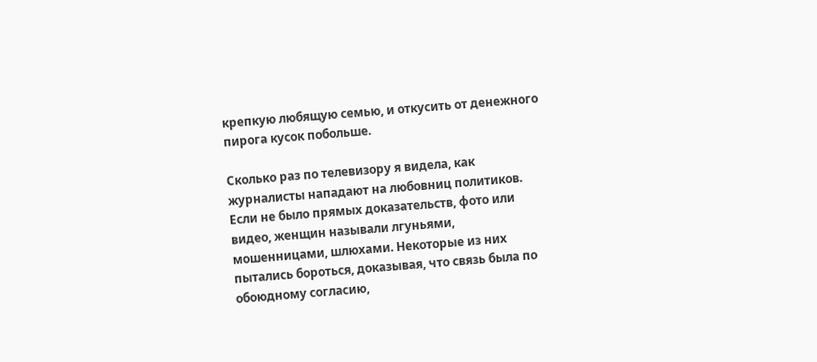крепкую любящую семью, и откусить от денежного пирога кусок побольше.

Сколько раз по телевизору я видела, как журналисты нападают на любовниц политиков. Если не было прямых доказательств, фото или видео, женщин называли лгуньями, мошенницами, шлюхами. Некоторые из них пытались бороться, доказывая, что связь была по обоюдному согласию,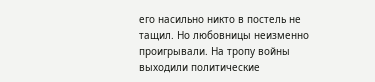его насильно никто в постель не тащил. Но любовницы неизменно проигрывали. На тропу войны выходили политические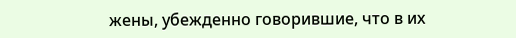жены, убежденно говорившие, что в их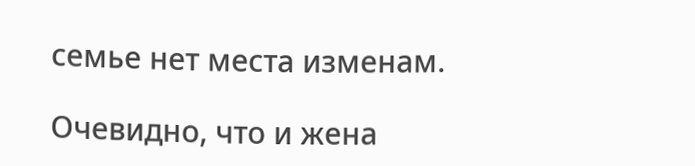семье нет места изменам.

Очевидно, что и жена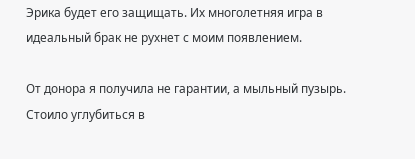Эрика будет его защищать. Их многолетняя игра в идеальный брак не рухнет с моим появлением.

От донора я получила не гарантии, а мыльный пузырь. Стоило углубиться в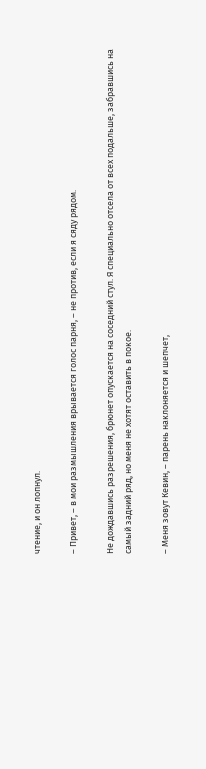чтение, и он лопнул.

– Привет, – в мои размышления врывается голос парня, – не против, если я сяду рядом.

Не дождавшись разрешения, брюнет опускается на соседний стул. Я специально отсела от всех подальше, забравшись на самый задний ряд, но меня не хотят оставить в покое.

– Меня зовут Кевин, – парень наклоняется и шепчет,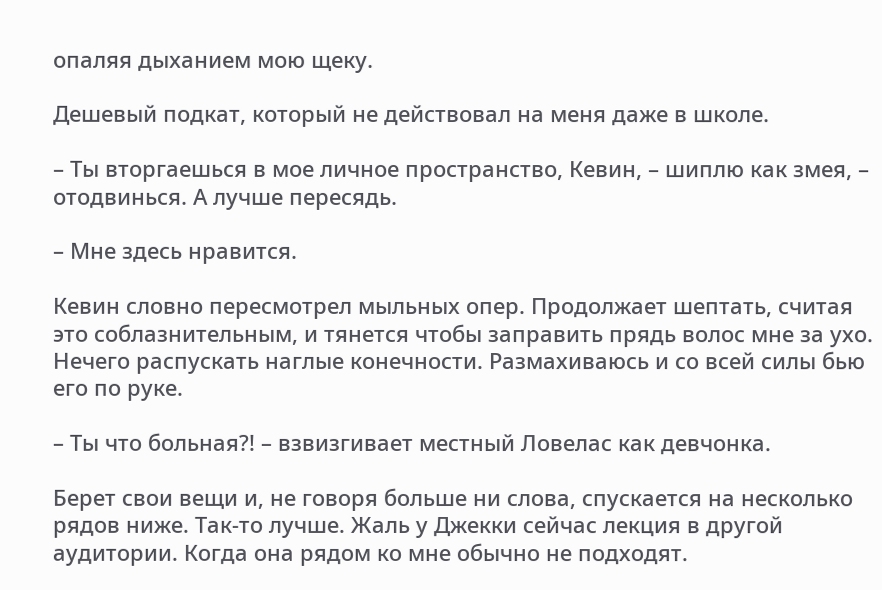опаляя дыханием мою щеку.

Дешевый подкат, который не действовал на меня даже в школе.

– Ты вторгаешься в мое личное пространство, Кевин, – шиплю как змея, – отодвинься. А лучше пересядь.

– Мне здесь нравится.

Кевин словно пересмотрел мыльных опер. Продолжает шептать, считая это соблазнительным, и тянется чтобы заправить прядь волос мне за ухо. Нечего распускать наглые конечности. Размахиваюсь и со всей силы бью его по руке.

– Ты что больная?! – взвизгивает местный Ловелас как девчонка.

Берет свои вещи и, не говоря больше ни слова, спускается на несколько рядов ниже. Так-то лучше. Жаль у Джекки сейчас лекция в другой аудитории. Когда она рядом ко мне обычно не подходят.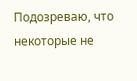Подозреваю, что некоторые не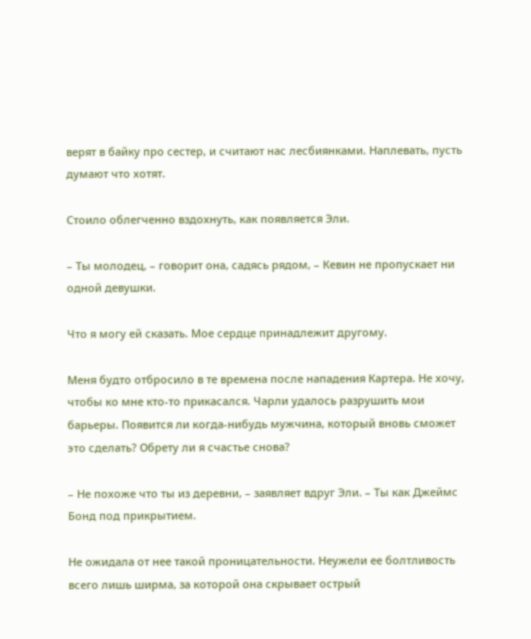верят в байку про сестер, и считают нас лесбиянками. Наплевать, пусть думают что хотят.

Стоило облегченно вздохнуть, как появляется Эли.

– Ты молодец, – говорит она, садясь рядом, – Кевин не пропускает ни одной девушки.

Что я могу ей сказать. Мое сердце принадлежит другому.

Меня будто отбросило в те времена после нападения Картера. Не хочу, чтобы ко мне кто-то прикасался. Чарли удалось разрушить мои барьеры. Появится ли когда-нибудь мужчина, который вновь сможет это сделать? Обрету ли я счастье снова?

– Не похоже что ты из деревни, – заявляет вдруг Эли. – Ты как Джеймс Бонд под прикрытием.

Не ожидала от нее такой проницательности. Неужели ее болтливость всего лишь ширма, за которой она скрывает острый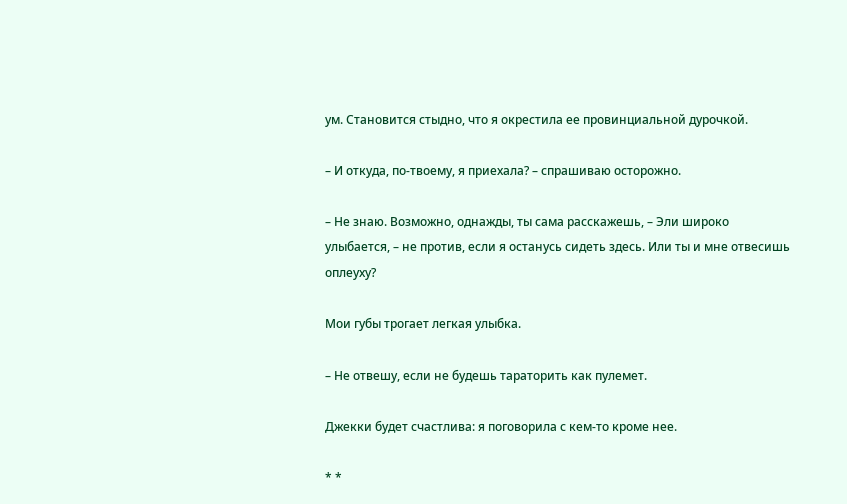ум. Становится стыдно, что я окрестила ее провинциальной дурочкой.

– И откуда, по-твоему, я приехала? – спрашиваю осторожно.

– Не знаю. Возможно, однажды, ты сама расскажешь, – Эли широко улыбается, – не против, если я останусь сидеть здесь. Или ты и мне отвесишь оплеуху?

Мои губы трогает легкая улыбка.

– Не отвешу, если не будешь тараторить как пулемет.

Джекки будет счастлива: я поговорила с кем-то кроме нее.

* *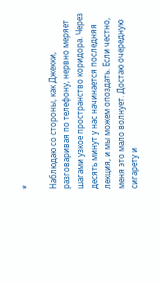*

Наблюдаю со стороны, как Джекки, разговаривая по телефону, нервно меряет шагами узкое пространство коридора. Через десять минут у нас начинается последняя лекция, и мы можем опоздать. Если честно, меня это мало волнует. Достаю очередную сигарету и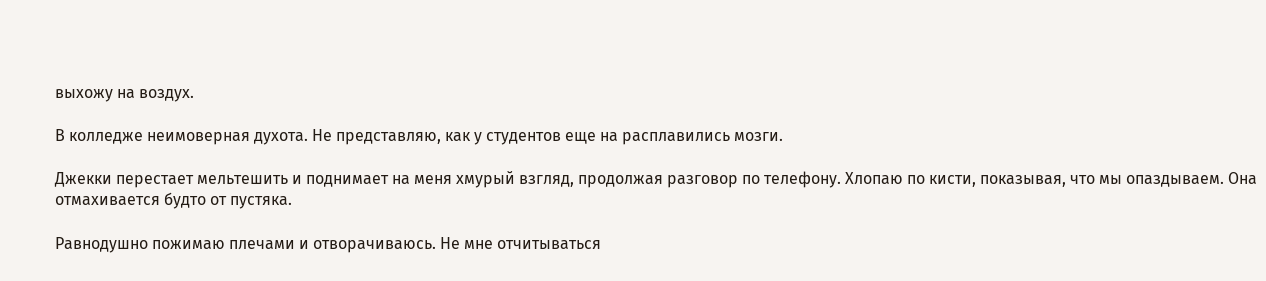выхожу на воздух.

В колледже неимоверная духота. Не представляю, как у студентов еще на расплавились мозги.

Джекки перестает мельтешить и поднимает на меня хмурый взгляд, продолжая разговор по телефону. Хлопаю по кисти, показывая, что мы опаздываем. Она отмахивается будто от пустяка.

Равнодушно пожимаю плечами и отворачиваюсь. Не мне отчитываться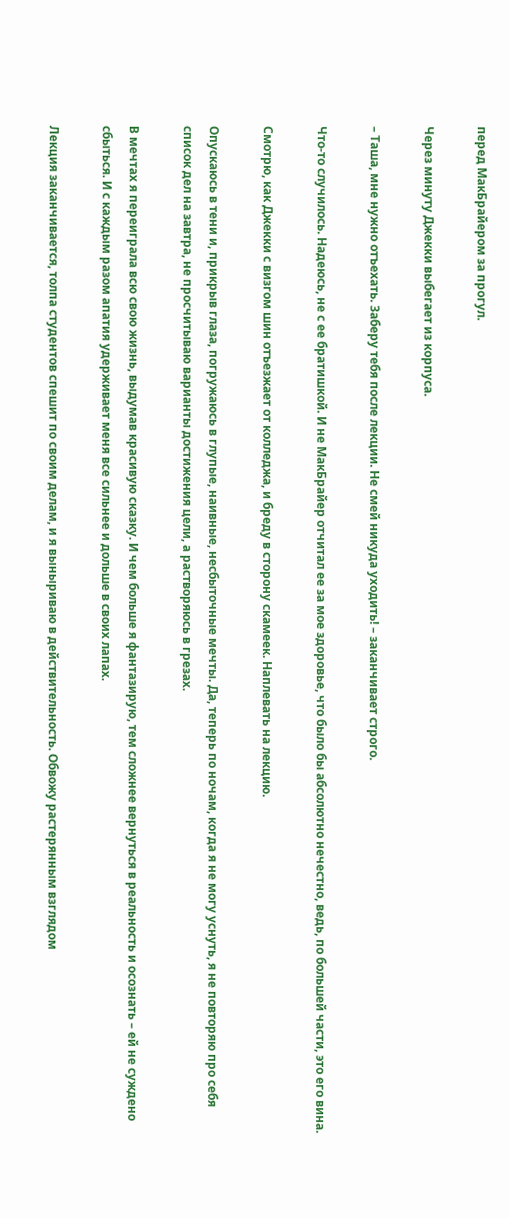перед МакБрайером за прогул.

Через минуту Джекки выбегает из корпуса.

– Таша, мне нужно отъехать. Заберу тебя после лекции. Не смей никуда уходить! – заканчивает строго.

Что-то случилось. Надеюсь, не с ее братишкой. И не МакБрайер отчитал ее за мое здоровье, что было бы абсолютно нечестно, ведь, по большей части, это его вина.

Смотрю, как Джекки с визгом шин отъезжает от колледжа, и бреду в сторону скамеек. Наплевать на лекцию.

Опускаюсь в тени и, прикрыв глаза, погружаюсь в глупые, наивные, несбыточные мечты. Да, теперь по ночам, когда я не могу уснуть, я не повторяю про себя список дел на завтра, не просчитываю варианты достижения цели, а растворяюсь в грезах.

В мечтах я переиграла всю свою жизнь, выдумав красивую сказку. И чем больше я фантазирую, тем сложнее вернуться в реальность и осознать – ей не суждено сбыться. И с каждым разом апатия удерживает меня все сильнее и дольше в своих лапах.

Лекция заканчивается, толпа студентов спешит по своим делам, и я выныриваю в действительность. Обвожу растерянным взглядом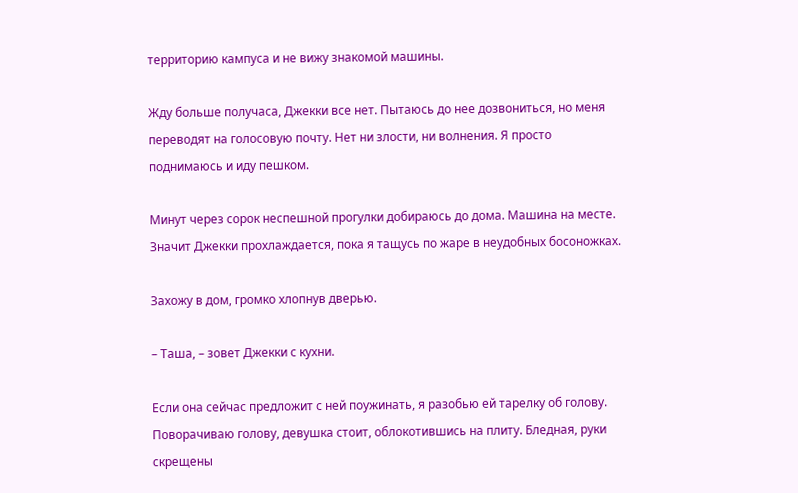территорию кампуса и не вижу знакомой машины.

Жду больше получаса, Джекки все нет. Пытаюсь до нее дозвониться, но меня переводят на голосовую почту. Нет ни злости, ни волнения. Я просто поднимаюсь и иду пешком.

Минут через сорок неспешной прогулки добираюсь до дома. Машина на месте. Значит Джекки прохлаждается, пока я тащусь по жаре в неудобных босоножках.

Захожу в дом, громко хлопнув дверью.

– Таша, – зовет Джекки с кухни.

Если она сейчас предложит с ней поужинать, я разобью ей тарелку об голову. Поворачиваю голову, девушка стоит, облокотившись на плиту. Бледная, руки скрещены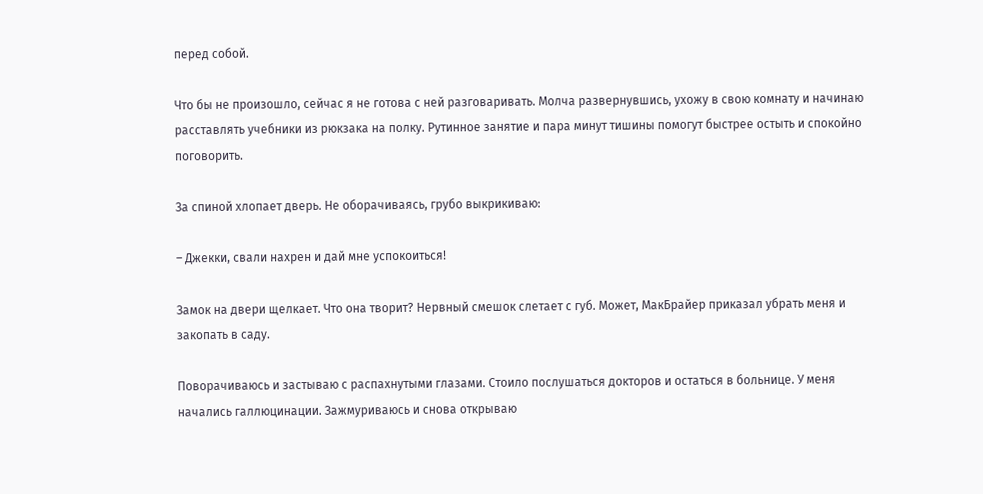перед собой.

Что бы не произошло, сейчас я не готова с ней разговаривать. Молча развернувшись, ухожу в свою комнату и начинаю расставлять учебники из рюкзака на полку. Рутинное занятие и пара минут тишины помогут быстрее остыть и спокойно поговорить.

За спиной хлопает дверь. Не оборачиваясь, грубо выкрикиваю:

– Джекки, свали нахрен и дай мне успокоиться!

Замок на двери щелкает. Что она творит? Нервный смешок слетает с губ. Может, МакБрайер приказал убрать меня и закопать в саду.

Поворачиваюсь и застываю с распахнутыми глазами. Стоило послушаться докторов и остаться в больнице. У меня начались галлюцинации. Зажмуриваюсь и снова открываю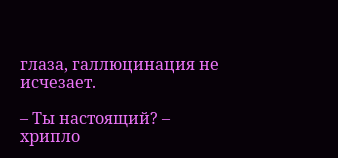глаза, галлюцинация не исчезает.

– Ты настоящий? – хрипло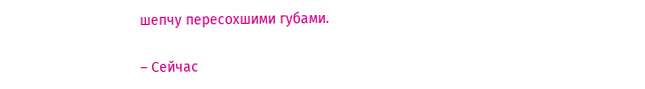шепчу пересохшими губами.

– Сейчас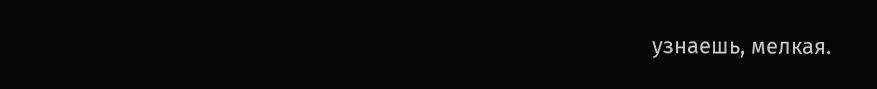узнаешь, мелкая.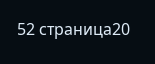52 страница20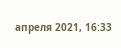апреля 2021, 16:33